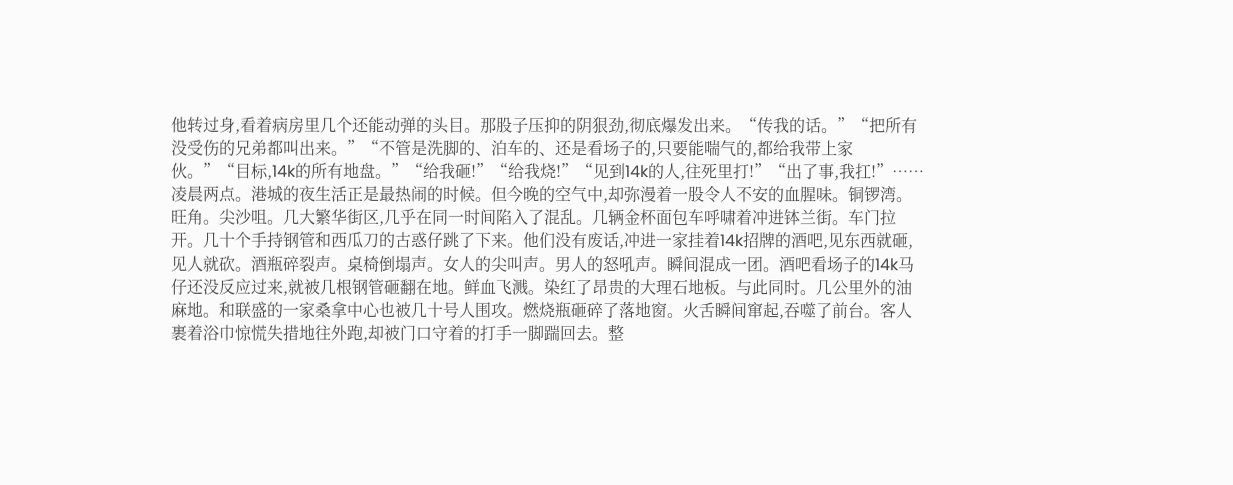他转过身,看着病房里几个还能动弹的头目。那股子压抑的阴狠劲,彻底爆发出来。“传我的话。”“把所有没受伤的兄弟都叫出来。”“不管是洗脚的、泊车的、还是看场子的,只要能喘气的,都给我带上家伙。”“目标,14k的所有地盘。”“给我砸!”“给我烧!”“见到14k的人,往死里打!”“出了事,我扛!”……凌晨两点。港城的夜生活正是最热闹的时候。但今晚的空气中,却弥漫着一股令人不安的血腥味。铜锣湾。旺角。尖沙咀。几大繁华街区,几乎在同一时间陷入了混乱。几辆金杯面包车呼啸着冲进钵兰街。车门拉开。几十个手持钢管和西瓜刀的古惑仔跳了下来。他们没有废话,冲进一家挂着14k招牌的酒吧,见东西就砸,见人就砍。酒瓶碎裂声。桌椅倒塌声。女人的尖叫声。男人的怒吼声。瞬间混成一团。酒吧看场子的14k马仔还没反应过来,就被几根钢管砸翻在地。鲜血飞溅。染红了昂贵的大理石地板。与此同时。几公里外的油麻地。和联盛的一家桑拿中心也被几十号人围攻。燃烧瓶砸碎了落地窗。火舌瞬间窜起,吞噬了前台。客人裹着浴巾惊慌失措地往外跑,却被门口守着的打手一脚踹回去。整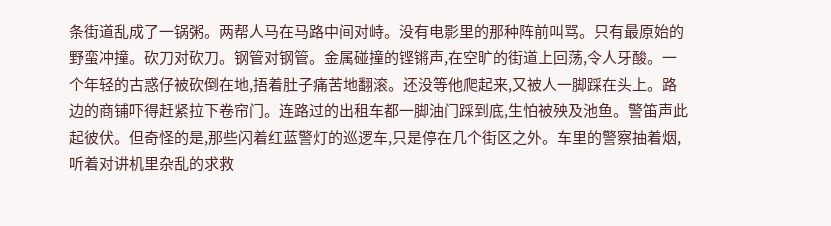条街道乱成了一锅粥。两帮人马在马路中间对峙。没有电影里的那种阵前叫骂。只有最原始的野蛮冲撞。砍刀对砍刀。钢管对钢管。金属碰撞的铿锵声,在空旷的街道上回荡,令人牙酸。一个年轻的古惑仔被砍倒在地,捂着肚子痛苦地翻滚。还没等他爬起来,又被人一脚踩在头上。路边的商铺吓得赶紧拉下卷帘门。连路过的出租车都一脚油门踩到底,生怕被殃及池鱼。警笛声此起彼伏。但奇怪的是,那些闪着红蓝警灯的巡逻车,只是停在几个街区之外。车里的警察抽着烟,听着对讲机里杂乱的求救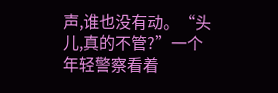声,谁也没有动。“头儿,真的不管?”一个年轻警察看着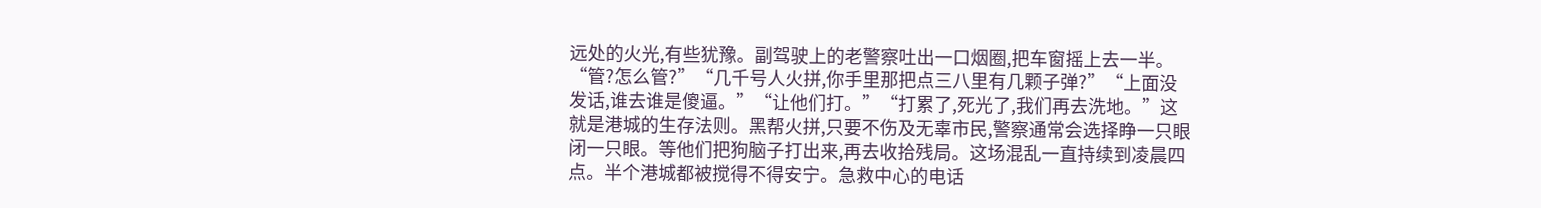远处的火光,有些犹豫。副驾驶上的老警察吐出一口烟圈,把车窗摇上去一半。“管?怎么管?”“几千号人火拼,你手里那把点三八里有几颗子弹?”“上面没发话,谁去谁是傻逼。”“让他们打。”“打累了,死光了,我们再去洗地。”这就是港城的生存法则。黑帮火拼,只要不伤及无辜市民,警察通常会选择睁一只眼闭一只眼。等他们把狗脑子打出来,再去收拾残局。这场混乱一直持续到凌晨四点。半个港城都被搅得不得安宁。急救中心的电话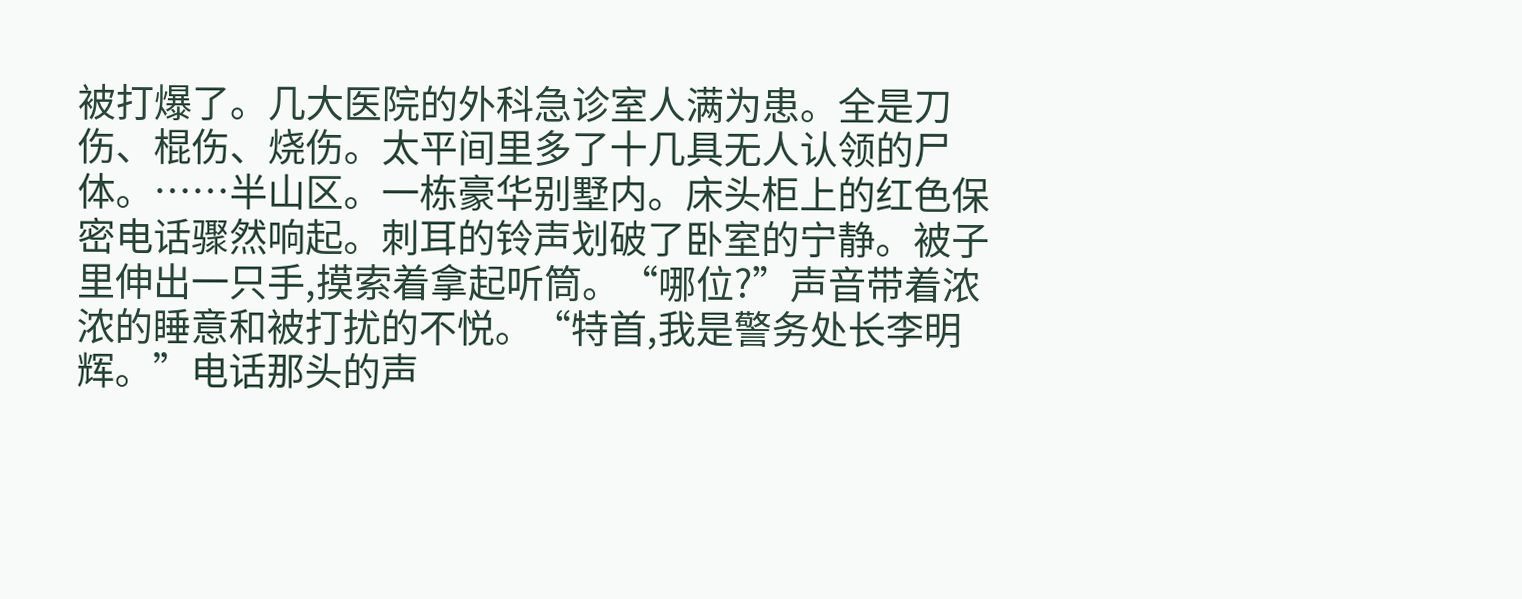被打爆了。几大医院的外科急诊室人满为患。全是刀伤、棍伤、烧伤。太平间里多了十几具无人认领的尸体。……半山区。一栋豪华别墅内。床头柜上的红色保密电话骤然响起。刺耳的铃声划破了卧室的宁静。被子里伸出一只手,摸索着拿起听筒。“哪位?”声音带着浓浓的睡意和被打扰的不悦。“特首,我是警务处长李明辉。”电话那头的声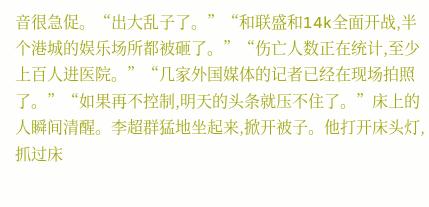音很急促。“出大乱子了。”“和联盛和14k全面开战,半个港城的娱乐场所都被砸了。”“伤亡人数正在统计,至少上百人进医院。”“几家外国媒体的记者已经在现场拍照了。”“如果再不控制,明天的头条就压不住了。”床上的人瞬间清醒。李超群猛地坐起来,掀开被子。他打开床头灯,抓过床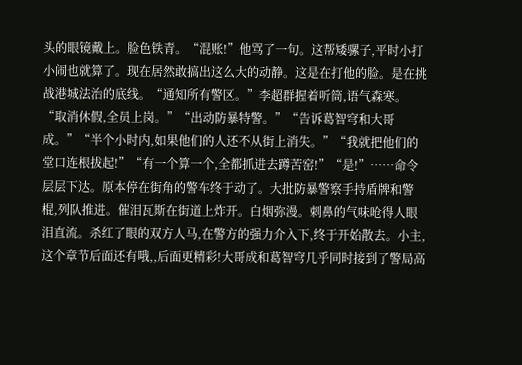头的眼镜戴上。脸色铁青。“混账!”他骂了一句。这帮矮骡子,平时小打小闹也就算了。现在居然敢搞出这么大的动静。这是在打他的脸。是在挑战港城法治的底线。“通知所有警区。”李超群握着听筒,语气森寒。“取消休假,全员上岗。”“出动防暴特警。”“告诉葛智穹和大哥成。”“半个小时内,如果他们的人还不从街上消失。”“我就把他们的堂口连根拔起!”“有一个算一个,全都抓进去蹲苦窑!”“是!”……命令层层下达。原本停在街角的警车终于动了。大批防暴警察手持盾牌和警棍,列队推进。催泪瓦斯在街道上炸开。白烟弥漫。刺鼻的气味呛得人眼泪直流。杀红了眼的双方人马,在警方的强力介入下,终于开始散去。小主,这个章节后面还有哦,,后面更精彩!大哥成和葛智穹几乎同时接到了警局高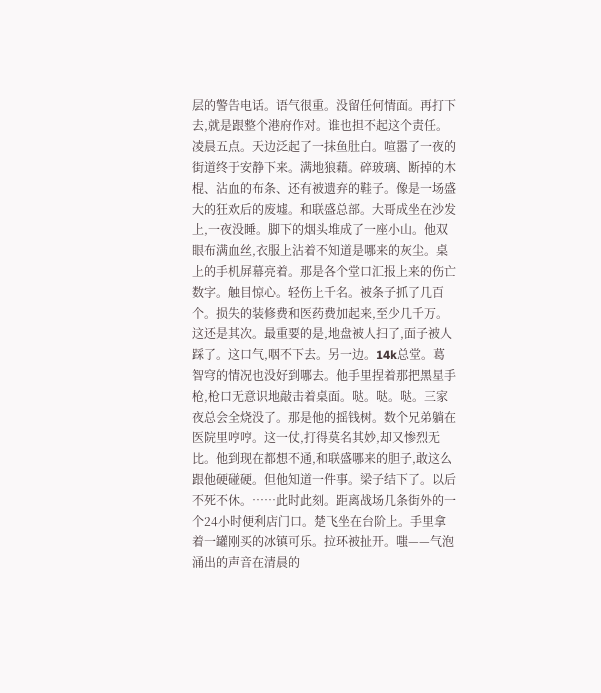层的警告电话。语气很重。没留任何情面。再打下去,就是跟整个港府作对。谁也担不起这个责任。凌晨五点。天边泛起了一抹鱼肚白。喧嚣了一夜的街道终于安静下来。满地狼藉。碎玻璃、断掉的木棍、沾血的布条、还有被遗弃的鞋子。像是一场盛大的狂欢后的废墟。和联盛总部。大哥成坐在沙发上,一夜没睡。脚下的烟头堆成了一座小山。他双眼布满血丝,衣服上沾着不知道是哪来的灰尘。桌上的手机屏幕亮着。那是各个堂口汇报上来的伤亡数字。触目惊心。轻伤上千名。被条子抓了几百个。损失的装修费和医药费加起来,至少几千万。这还是其次。最重要的是,地盘被人扫了,面子被人踩了。这口气,咽不下去。另一边。14k总堂。葛智穹的情况也没好到哪去。他手里捏着那把黑星手枪,枪口无意识地敲击着桌面。哒。哒。哒。三家夜总会全烧没了。那是他的摇钱树。数个兄弟躺在医院里哼哼。这一仗,打得莫名其妙,却又惨烈无比。他到现在都想不通,和联盛哪来的胆子,敢这么跟他硬碰硬。但他知道一件事。梁子结下了。以后不死不休。……此时此刻。距离战场几条街外的一个24小时便利店门口。楚飞坐在台阶上。手里拿着一罐刚买的冰镇可乐。拉环被扯开。嗤——气泡涌出的声音在清晨的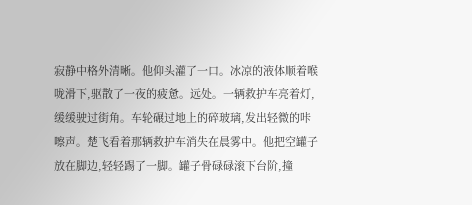寂静中格外清晰。他仰头灌了一口。冰凉的液体顺着喉咙滑下,驱散了一夜的疲惫。远处。一辆救护车亮着灯,缓缓驶过街角。车轮碾过地上的碎玻璃,发出轻微的咔嚓声。楚飞看着那辆救护车消失在晨雾中。他把空罐子放在脚边,轻轻踢了一脚。罐子骨碌碌滚下台阶,撞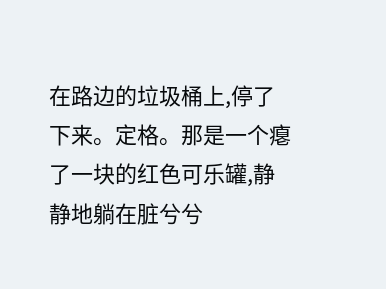在路边的垃圾桶上,停了下来。定格。那是一个瘪了一块的红色可乐罐,静静地躺在脏兮兮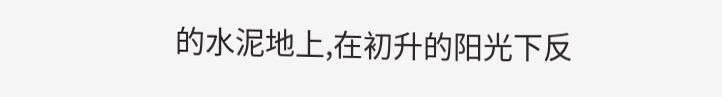的水泥地上,在初升的阳光下反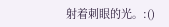射着刺眼的光。:()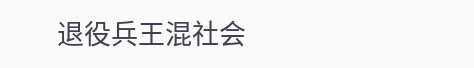退役兵王混社会